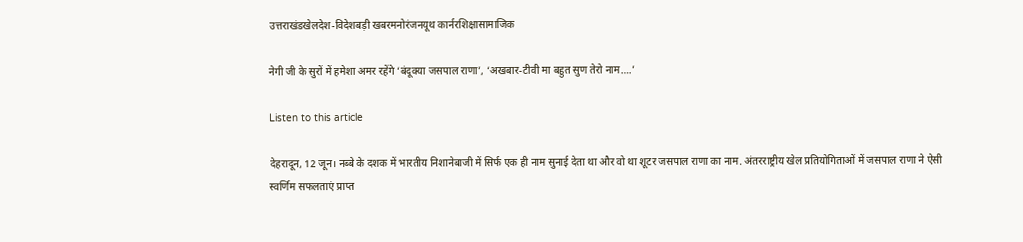उत्तराखंडखेलदेश-विदेशबड़ी खबरमनोरंजनयूथ कार्नरशिक्षासामाजिक

नेगी जी के सुरों में हमेशा अमर रहेंगे ‘बंदूक्या जसपाल राणा’, ‘अखबार-टीवी मा बहुत सुण तेरो नाम….’

Listen to this article

देहरादून, 12 जून। नब्बे के दशक में भारतीय निशानेबाजी में सिर्फ एक ही नाम सुनाई देता था और वो था शूटर जसपाल राणा का नाम. अंतरराष्ट्रीय खेल प्रतियोगिताओं में जसपाल राणा ने ऐसी स्वर्णिम सफलताएं प्राप्त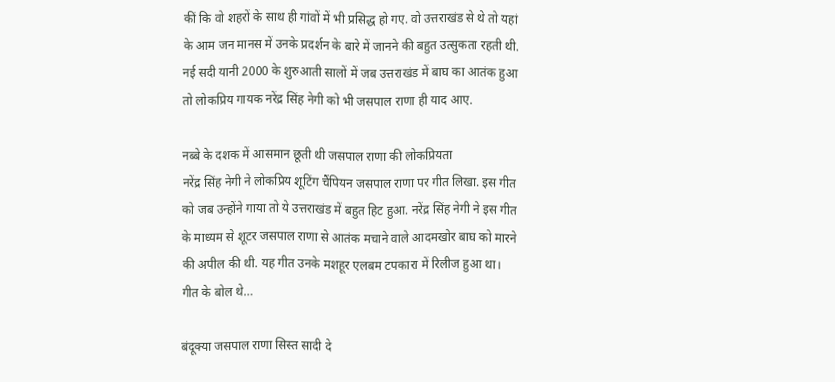कीं कि वो शहरों के साथ ही गांवों में भी प्रसिद्ध हो गए. वो उत्तराखंड से थे तो यहां के आम जन मानस में उनके प्रदर्शन के बारे में जानने की बहुत उत्सुकता रहती थी. नई सदी यानी 2000 के शुरुआती सालों में जब उत्तराखंड में बाघ का आतंक हुआ तो लोकप्रिय गायक नरेंद्र सिंह नेगी को भी जसपाल राणा ही याद आए.

नब्बे के दशक में आसमान छूती थी जसपाल राणा की लोकप्रियता
नरेंद्र सिंह नेगी ने लोकप्रिय शूटिंग चैंपियन जसपाल राणा पर गीत लिखा. इस गीत को जब उन्होंने गाया तो ये उत्तराखंड में बहुत हिट हुआ. नरेंद्र सिंह नेगी ने इस गीत के माध्यम से शूटर जसपाल राणा से आतंक मचाने वाले आदमखोर बाघ को मारने की अपील की थी. यह गीत उनके मशहूर एलबम टपकारा में रिलीज हुआ था। गीत के बोल थे…

बंदूक्या जसपाल राणा सिस्त सादी दे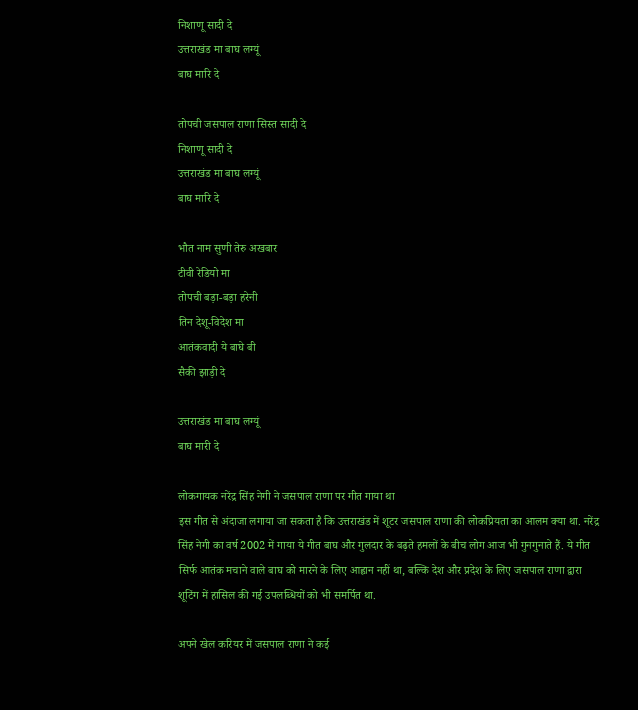निशाणू सादी दे
उत्तराखंड मा बाघ लग्यूं
बाघ मारि दे

तोपची जसपाल राणा सिस्त सादी दे
निशाणू सादी दे
उत्तराखंड मा बाघ लग्यूं
बाघ मारि दे

भौत नाम सुणी तेरु अखबार
टीवी रेडियो मा
तोपची बड़ा-बड़ा हरेनी
तिन देशू-विदेश मा
आतंकवादी ये बाघे बी
सैकी झाड़ी दे

उत्तराखंड मा बाघ लग्यूं
बाघ मारी दे

लोकगायक नरेंद्र सिंह नेगी ने जसपाल राणा पर गीत गाया था
इस गीत से अंदाजा लगाया जा सकता है कि उत्तराखंड में शूटर जसपाल राणा की लोकप्रियता का आलम क्या था. नरेंद्र सिंह नेगी का वर्ष 2002 में गाया ये गीत बाघ और गुलदार के बढ़ते हमलों के बीच लोग आज भी गुनगुनाते हैं. ये गीत सिर्फ आतंक मचाने वाले बाघ को मारने के लिए आह्वान नहीं था, बल्कि देश और प्रदेश के लिए जसपाल राणा द्वारा शूटिंग में हासिल की गई उपलब्धियों को भी समर्पित था.

अपने खेल करियर में जसपाल राणा ने कई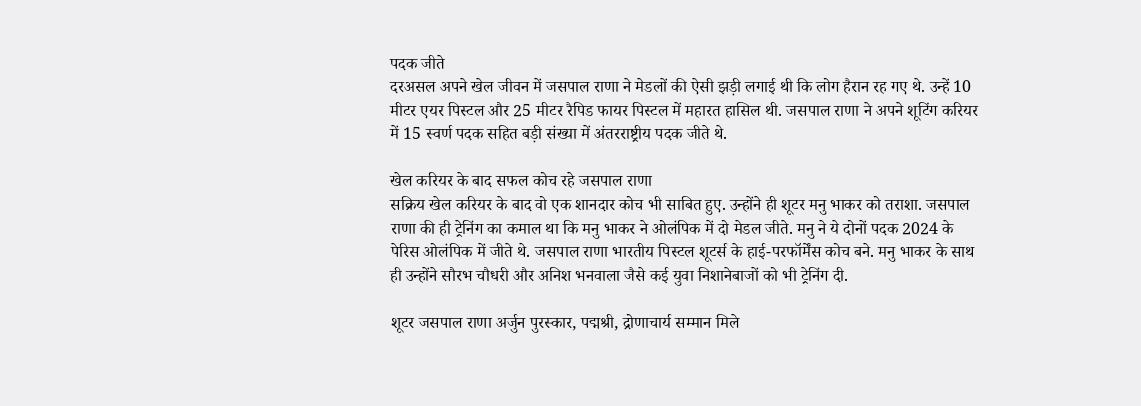पदक जीते
दरअसल अपने खेल जीवन में जसपाल राणा ने मेडलों की ऐसी झड़ी लगाई थी कि लोग हैरान रह गए थे. उन्हें 10 मीटर एयर पिस्टल और 25 मीटर रैपिड फायर पिस्टल में महारत हासिल थी. जसपाल राणा ने अपने शूटिंग करियर में 15 स्वर्ण पदक सहित बड़ी संख्या में अंतरराष्ट्रीय पदक जीते थे.

खेल करियर के बाद सफल कोच रहे जसपाल राणा
सक्रिय खेल करियर के बाद वो एक शानदार कोच भी साबित हुए. उन्होंने ही शूटर मनु भाकर को तराशा. जसपाल राणा की ही ट्रेनिंग का कमाल था कि मनु भाकर ने ओलंपिक में दो मेडल जीते. मनु ने ये दोनों पदक 2024 के पेरिस ओलंपिक में जीते थे. जसपाल राणा भारतीय पिस्टल शूटर्स के हाई-परफॉर्मेंस कोच बने. मनु भाकर के साथ ही उन्होंने सौरभ चौधरी और अनिश भनवाला जैसे कई युवा निशानेबाजों को भी ट्रेनिंग दी.

शूटर जसपाल राणा अर्जुन पुरस्कार, पद्मश्री, द्रोणाचार्य सम्मान मिले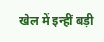खेल में इन्हीं बड़ी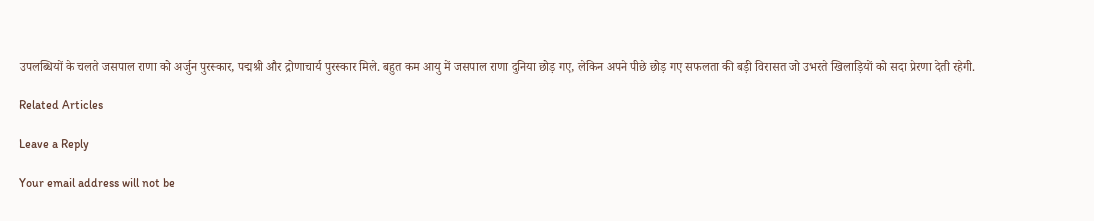उपलब्धियों के चलते जसपाल राणा को अर्जुन पुरस्कार, पद्मश्री और द्रोणाचार्य पुरस्कार मिले. बहुत कम आयु में जसपाल राणा दुनिया छोड़ गए, लेकिन अपने पीछे छोड़ गए सफलता की बड़ी विरासत जो उभरते खिलाड़ियों को सदा प्रेरणा देती रहेगी.

Related Articles

Leave a Reply

Your email address will not be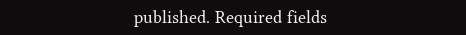published. Required fields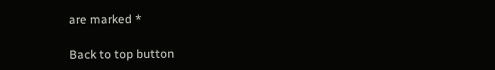are marked *

Back to top button